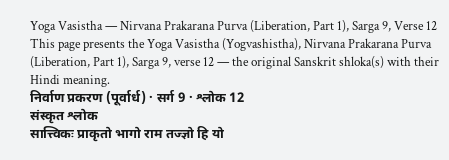Yoga Vasistha — Nirvana Prakarana Purva (Liberation, Part 1), Sarga 9, Verse 12
This page presents the Yoga Vasistha (Yogvashistha), Nirvana Prakarana Purva (Liberation, Part 1), Sarga 9, verse 12 — the original Sanskrit shloka(s) with their Hindi meaning.
निर्वाण प्रकरण (पूर्वार्ध) · सर्ग 9 · श्लोक 12
संस्कृत श्लोक
सात्त्विकः प्राकृतो भागो राम तज्ज्ञो हि यो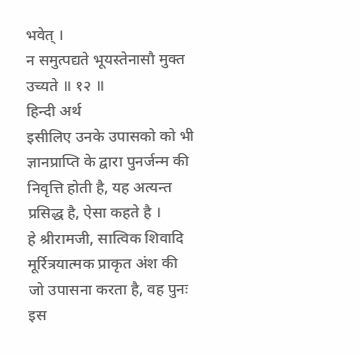भवेत् ।
न समुत्पद्यते भूयस्तेनासौ मुक्त उच्यते ॥ १२ ॥
हिन्दी अर्थ
इसीलिए उनके उपासको को भी ज्ञानप्राप्ति के द्वारा पुनर्जन्म की निवृत्ति होती है, यह अत्यन्त
प्रसिद्ध है, ऐसा कहते है ।
हे श्रीरामजी, सात्विक शिवादि मूर्रित्रयात्मक प्राकृत अंश की जो उपासना करता है, वह पुनः इस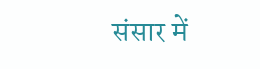संसार में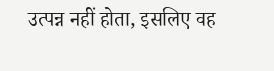उत्पन्न नहीं होता, इसलिए वह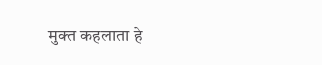मुक्त कहलाता हे